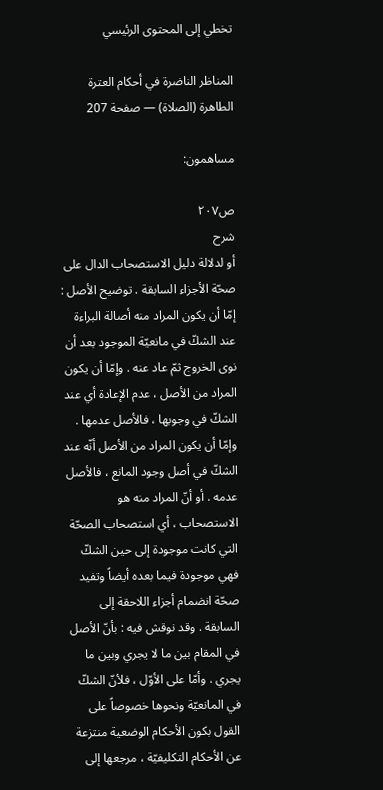تخطي إلى المحتوى الرئيسي

المناظر الناضرة في أحكام العترة الطاهرة (الصلاة) — صفحة 207

مساهمون:

ص٢٠٧
شرح
أو لدلالة دليل الاستصحاب الدال على صحّة الأجزاء السابقة . توضيح الأصل : إمّا أن يكون المراد منه أصالة البراءة عند الشكّ في مانعيّة الموجود بعد أن نوى الخروج ثمّ عاد عنه . وإمّا أن يكون المراد من الأصل ، عدم الإعادة أي عند الشكّ في وجوبها ، فالأصل عدمها . وإمّا أن يكون المراد من الأصل أنّه عند الشكّ في أصل وجود المانع ، فالأصل عدمه . أو أنّ المراد منه هو الاستصحاب ، أي استصحاب الصحّة التي كانت موجودة إلى حين الشكّ فهي موجودة فيما بعده أيضاً وتفيد صحّة انضمام أجزاء اللاحقة إلى السابقة . وقد نوقش فيه : بأنّ الأصل في المقام بين ما لا يجري وبين ما يجري . وأمّا على الأوّل ، فلأنّ الشكّ في المانعيّة ونحوها خصوصاً على القول بكون الأحكام الوضعية منتزعة عن الأحكام التكليفيّة ، مرجعها إلى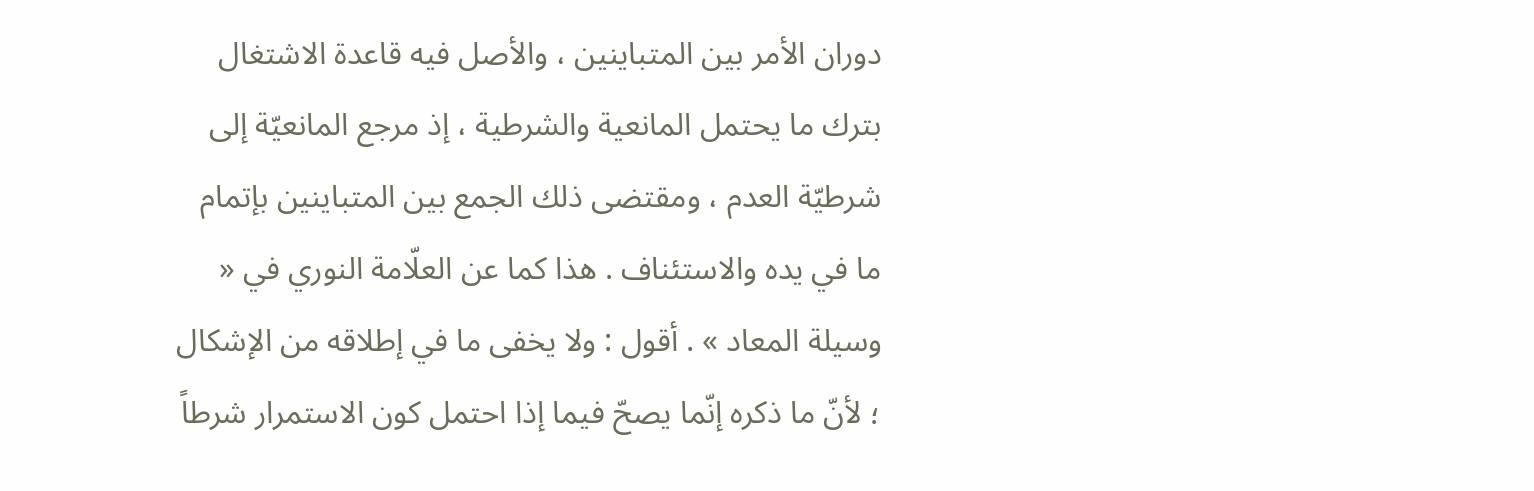دوران الأمر بين المتباينين ، والأصل فيه قاعدة الاشتغال بترك ما يحتمل المانعية والشرطية ، إذ مرجع المانعيّة إلى شرطيّة العدم ، ومقتضى ذلك الجمع بين المتباينين بإتمام ما في يده والاستئناف . هذا كما عن العلّامة النوري في « وسيلة المعاد » . أقول : ولا يخفى ما في إطلاقه من الإشكال ؛ لأنّ ما ذكره إنّما يصحّ فيما إذا احتمل كون الاستمرار شرطاً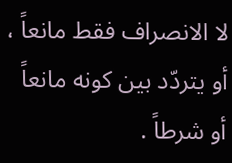لا الانصراف فقط مانعاً ، أو يتردّد بين كونه مانعاً أو شرطاً .